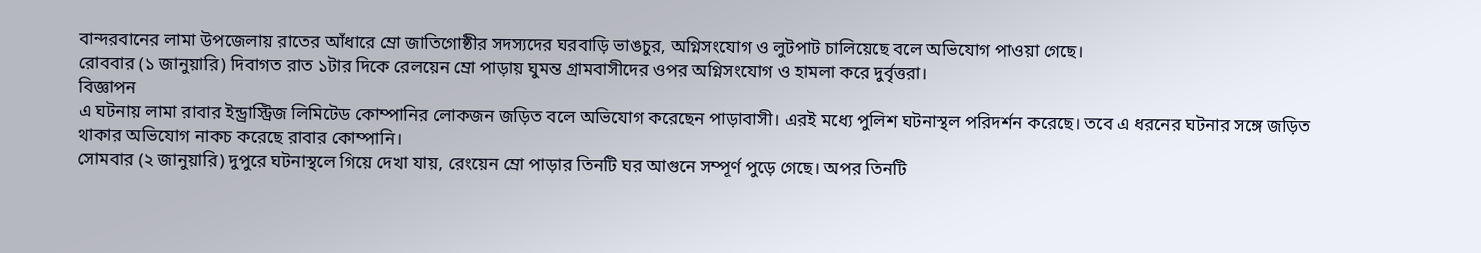বান্দরবানের লামা উপজেলায় রাতের আঁধারে ম্রো জাতিগোষ্ঠীর সদস্যদের ঘরবাড়ি ভাঙচুর, অগ্নিসংযোগ ও লুটপাট চালিয়েছে বলে অভিযোগ পাওয়া গেছে।
রোববার (১ জানুয়ারি) দিবাগত রাত ১টার দিকে রেলয়েন ম্রো পাড়ায় ঘুমন্ত গ্রামবাসীদের ওপর অগ্নিসংযোগ ও হামলা করে দুর্বৃত্তরা।
বিজ্ঞাপন
এ ঘটনায় লামা রাবার ইন্ড্রাস্ট্রিজ লিমিটেড কোম্পানির লোকজন জড়িত বলে অভিযোগ করেছেন পাড়াবাসী। এরই মধ্যে পুলিশ ঘটনাস্থল পরিদর্শন করেছে। তবে এ ধরনের ঘটনার সঙ্গে জড়িত থাকার অভিযোগ নাকচ করেছে রাবার কোম্পানি।
সোমবার (২ জানুয়ারি) দুপুরে ঘটনাস্থলে গিয়ে দেখা যায়, রেংয়েন ম্রো পাড়ার তিনটি ঘর আগুনে সম্পূর্ণ পুড়ে গেছে। অপর তিনটি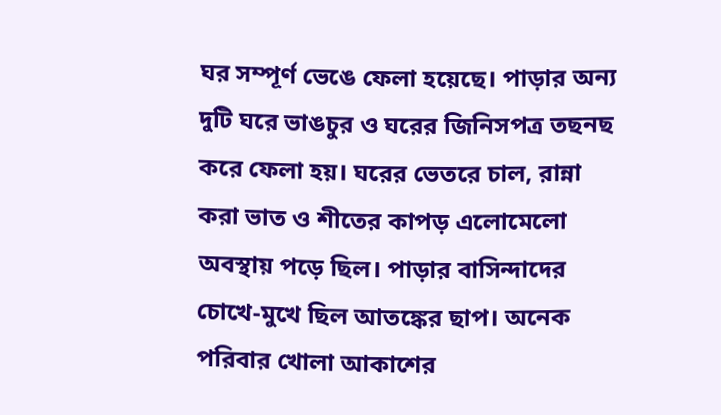ঘর সম্পূর্ণ ভেঙে ফেলা হয়েছে। পাড়ার অন্য দুটি ঘরে ভাঙচুর ও ঘরের জিনিসপত্র তছনছ করে ফেলা হয়। ঘরের ভেতরে চাল, রান্না করা ভাত ও শীতের কাপড় এলোমেলো অবস্থায় পড়ে ছিল। পাড়ার বাসিন্দাদের চোখে-মুখে ছিল আতঙ্কের ছাপ। অনেক পরিবার খোলা আকাশের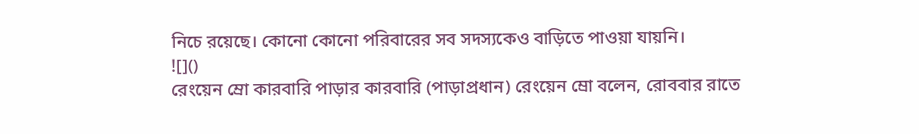নিচে রয়েছে। কোনো কোনো পরিবারের সব সদস্যকেও বাড়িতে পাওয়া যায়নি।
![]()
রেংয়েন ম্রো কারবারি পাড়ার কারবারি (পাড়াপ্রধান) রেংয়েন ম্রো বলেন, রোববার রাতে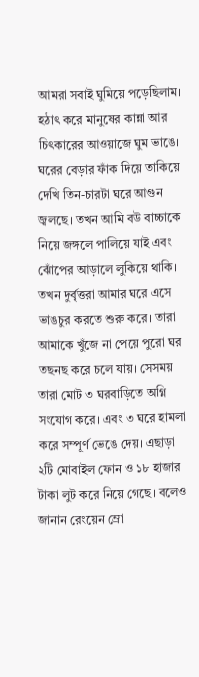আমরা সবাই ঘুমিয়ে পড়েছিলাম। হঠাৎ করে মানুষের কান্না আর চিৎকারের আওয়াজে ঘুম ভাঙে। ঘরের বেড়ার ফাঁক দিয়ে তাকিয়ে দেখি তিন-চারটা ঘরে আগুন জ্বলছে। তখন আমি বউ বাচ্চাকে নিয়ে জঙ্গলে পালিয়ে যাই এবং ঝোঁপের আড়ালে লুকিয়ে থাকি। তখন দুর্বৃত্তরা আমার ঘরে এসে ভাঙচুর করতে শুরু করে। তারা আমাকে খুঁজে না পেয়ে পুরো ঘর তছনছ করে চলে যায়। সেসময় তারা মোট ৩ ঘরবাড়িতে অগ্নি সংযোগ করে। এবং ৩ ঘরে হামলা করে সম্পূর্ণ ভেঙে দেয়। এছাড়া ২টি মোবাইল ফোন ও ১৮ হাজার টাকা লুট করে নিয়ে গেছে। বলেও জানান রেংয়েন ম্রো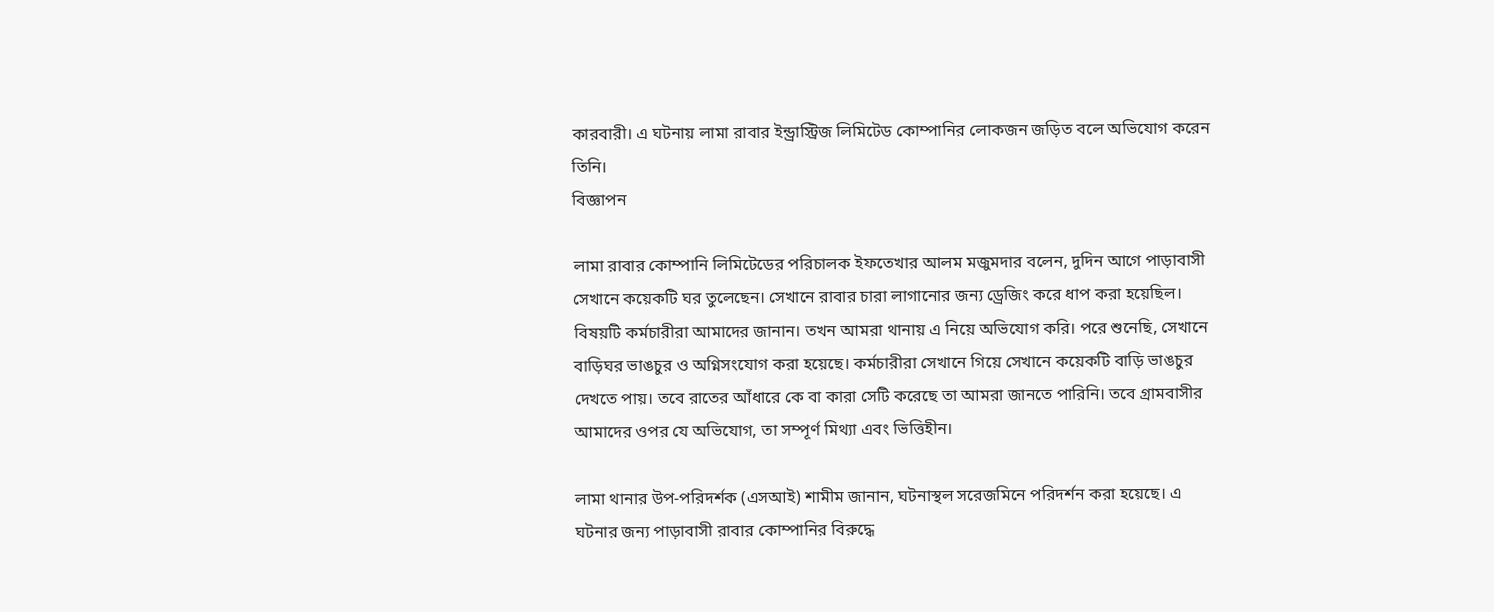কারবারী। এ ঘটনায় লামা রাবার ইন্ড্রাস্ট্রিজ লিমিটেড কোম্পানির লোকজন জড়িত বলে অভিযোগ করেন তিনি।
বিজ্ঞাপন

লামা রাবার কোম্পানি লিমিটেডের পরিচালক ইফতেখার আলম মজুমদার বলেন, দুদিন আগে পাড়াবাসী সেখানে কয়েকটি ঘর তুলেছেন। সেখানে রাবার চারা লাগানোর জন্য ড্রেজিং করে ধাপ করা হয়েছিল। বিষয়টি কর্মচারীরা আমাদের জানান। তখন আমরা থানায় এ নিয়ে অভিযোগ করি। পরে শুনেছি, সেখানে বাড়িঘর ভাঙচুর ও অগ্নিসংযোগ করা হয়েছে। কর্মচারীরা সেখানে গিয়ে সেখানে কয়েকটি বাড়ি ভাঙচুর দেখতে পায়। তবে রাতের আঁধারে কে বা কারা সেটি করেছে তা আমরা জানতে পারিনি। তবে গ্রামবাসীর আমাদের ওপর যে অভিযোগ, তা সম্পূর্ণ মিথ্যা এবং ভিত্তিহীন।

লামা থানার উপ-পরিদর্শক (এসআই) শামীম জানান, ঘটনাস্থল সরেজমিনে পরিদর্শন করা হয়েছে। এ ঘটনার জন্য পাড়াবাসী রাবার কোম্পানির বিরুদ্ধে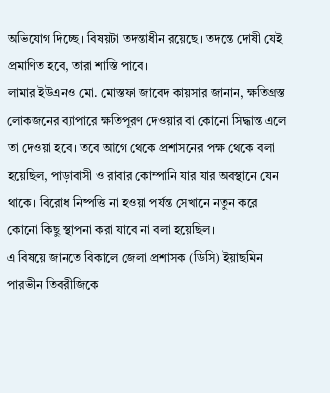অভিযোগ দিচ্ছে। বিষয়টা তদন্তাধীন রয়েছে। তদন্তে দোষী যেই প্রমাণিত হবে, তারা শাস্তি পাবে।
লামার ইউএনও মো. মোস্তফা জাবেদ কায়সার জানান, ক্ষতিগ্রস্ত লোকজনের ব্যাপারে ক্ষতিপূরণ দেওয়ার বা কোনো সিদ্ধান্ত এলে তা দেওয়া হবে। তবে আগে থেকে প্রশাসনের পক্ষ থেকে বলা হয়েছিল, পাড়াবাসী ও রাবার কোম্পানি যার যার অবস্থানে যেন থাকে। বিরোধ নিষ্পত্তি না হওয়া পর্যন্ত সেখানে নতুন করে কোনো কিছু স্থাপনা করা যাবে না বলা হয়েছিল।
এ বিষয়ে জানতে বিকালে জেলা প্রশাসক (ডিসি) ইয়াছমিন পারভীন তিবরীজিকে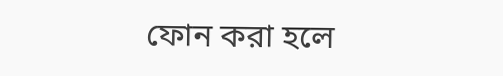ফোন করা হলে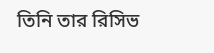তিনি তার রিসিভ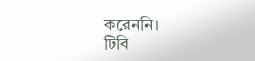করেননি।
টিবি